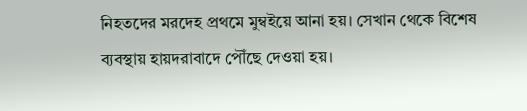নিহতদের মরদেহ প্রথমে মুম্বইয়ে আনা হয়। সেখান থেকে বিশেষ ব্যবস্থায় হায়দরাবাদে পৌঁছে দেওয়া হয়।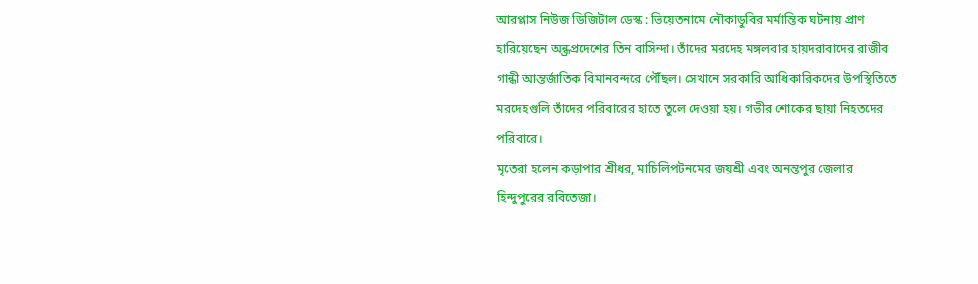আরপ্লাস নিউজ ডিজিটাল ডেস্ক : ভিয়েতনামে নৌকাডুবির মর্মান্তিক ঘটনায় প্রাণ হারিয়েছেন অন্ধ্রপ্রদেশের তিন বাসিন্দা। তাঁদের মরদেহ মঙ্গলবার হায়দরাবাদের রাজীব গান্ধী আন্তর্জাতিক বিমানবন্দরে পৌঁছল। সেখানে সরকারি আধিকারিকদের উপস্থিতিতে মরদেহগুলি তাঁদের পরিবারের হাতে তুলে দেওয়া হয়। গভীর শোকের ছায়া নিহতদের পরিবারে।
মৃতেরা হলেন কড়াপার শ্রীধর, মাচিলিপটনমের জয়শ্রী এবং অনন্তপুর জেলার হিন্দুপুরের রবিতেজা।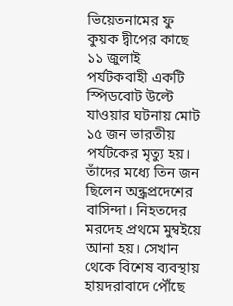ভিয়েতনামের ফু কুয়ক দ্বীপের কাছে ১১ জুলাই পর্যটকবাহী একটি স্পিডবোট উল্টে যাওয়ার ঘটনায় মোট ১৫ জন ভারতীয় পর্যটকের মৃত্যু হয়। তাঁদের মধ্যে তিন জন ছিলেন অন্ধ্রপ্রদেশের বাসিন্দা। নিহতদের মরদেহ প্রথমে মুম্বইয়ে আনা হয়। সেখান থেকে বিশেষ ব্যবস্থায় হায়দরাবাদে পৌঁছে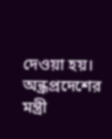দেওয়া হয়।
অন্ধ্রপ্রদেশের মন্ত্রী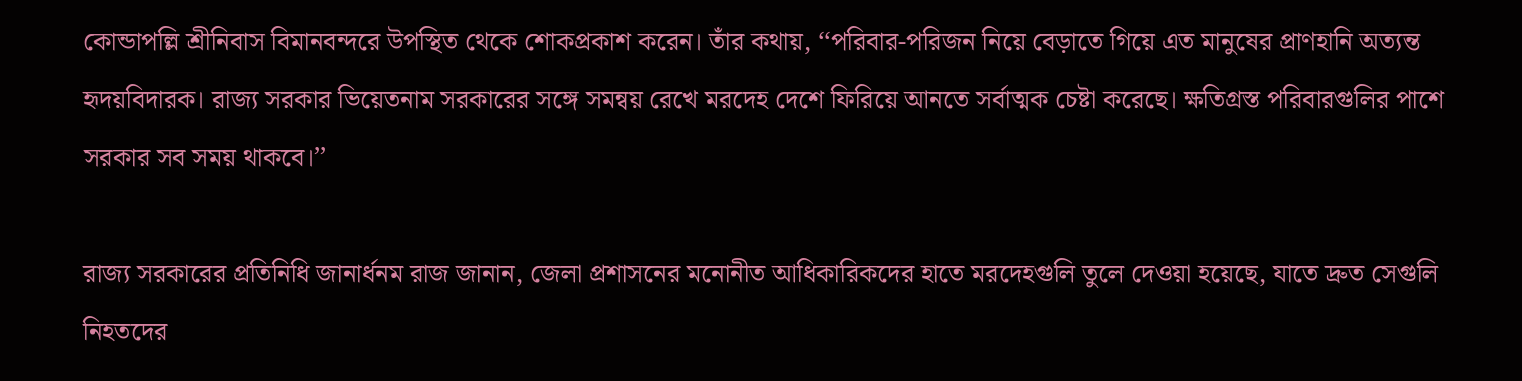কোন্ডাপল্লি শ্রীনিবাস বিমানবন্দরে উপস্থিত থেকে শোকপ্রকাশ করেন। তাঁর কথায়, ‘‘পরিবার-পরিজন নিয়ে বেড়াতে গিয়ে এত মানুষের প্রাণহানি অত্যন্ত হৃদয়বিদারক। রাজ্য সরকার ভিয়েতনাম সরকারের সঙ্গে সমন্বয় রেখে মরদেহ দেশে ফিরিয়ে আনতে সর্বাত্মক চেষ্টা করেছে। ক্ষতিগ্রস্ত পরিবারগুলির পাশে সরকার সব সময় থাকবে।’’

রাজ্য সরকারের প্রতিনিধি জানার্ধনম রাজ জানান, জেলা প্রশাসনের মনোনীত আধিকারিকদের হাতে মরদেহগুলি তুলে দেওয়া হয়েছে, যাতে দ্রুত সেগুলি নিহতদের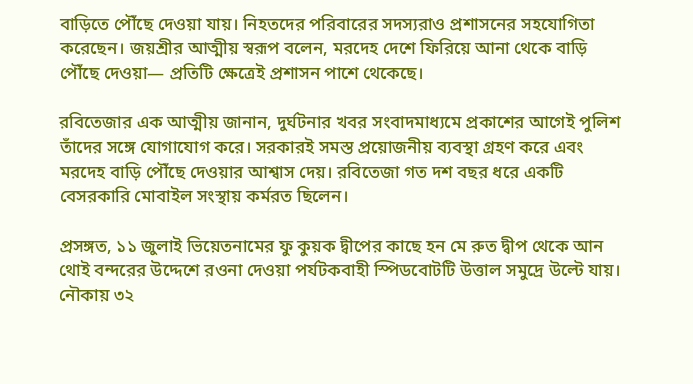বাড়িতে পৌঁছে দেওয়া যায়। নিহতদের পরিবারের সদস্যরাও প্রশাসনের সহযোগিতা করেছেন। জয়শ্রীর আত্মীয় স্বরূপ বলেন, মরদেহ দেশে ফিরিয়ে আনা থেকে বাড়ি পৌঁছে দেওয়া— প্রতিটি ক্ষেত্রেই প্রশাসন পাশে থেকেছে।

রবিতেজার এক আত্মীয় জানান, দুর্ঘটনার খবর সংবাদমাধ্যমে প্রকাশের আগেই পুলিশ তাঁদের সঙ্গে যোগাযোগ করে। সরকারই সমস্ত প্রয়োজনীয় ব্যবস্থা গ্রহণ করে এবং মরদেহ বাড়ি পৌঁছে দেওয়ার আশ্বাস দেয়। রবিতেজা গত দশ বছর ধরে একটি বেসরকারি মোবাইল সংস্থায় কর্মরত ছিলেন।

প্রসঙ্গত, ১১ জুলাই ভিয়েতনামের ফু কুয়ক দ্বীপের কাছে হন মে রুত দ্বীপ থেকে আন থোই বন্দরের উদ্দেশে রওনা দেওয়া পর্যটকবাহী স্পিডবোটটি উত্তাল সমুদ্রে উল্টে যায়। নৌকায় ৩২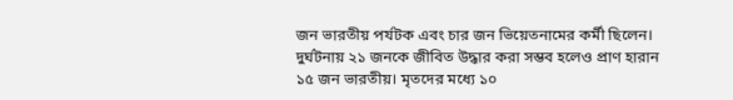জন ভারতীয় পর্যটক এবং চার জন ভিয়েতনামের কর্মী ছিলেন। দুর্ঘটনায় ২১ জনকে জীবিত উদ্ধার করা সম্ভব হলেও প্রাণ হারান ১৫ জন ভারতীয়। মৃতদের মধ্যে ১০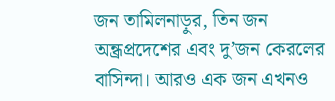জন তামিলনাড়ুর, তিন জন অন্ধ্রপ্রদেশের এবং দু’জন কেরলের বাসিন্দা। আরও এক জন এখনও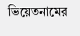ভিয়েতনামের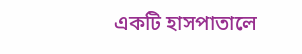একটি হাসপাতালে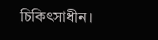চিকিৎসাধীন।